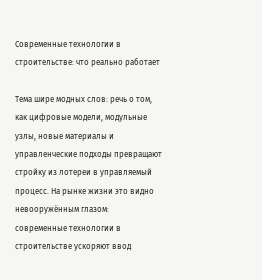Современные технологии в строительстве: что реально работает

Тема шире модных слов: речь о том, как цифровые модели, модульные узлы, новые материалы и управленческие подходы превращают стройку из лотереи в управляемый процесс. На рынке жизни это видно невооружённым глазом: современные технологии в строительстве ускоряют ввод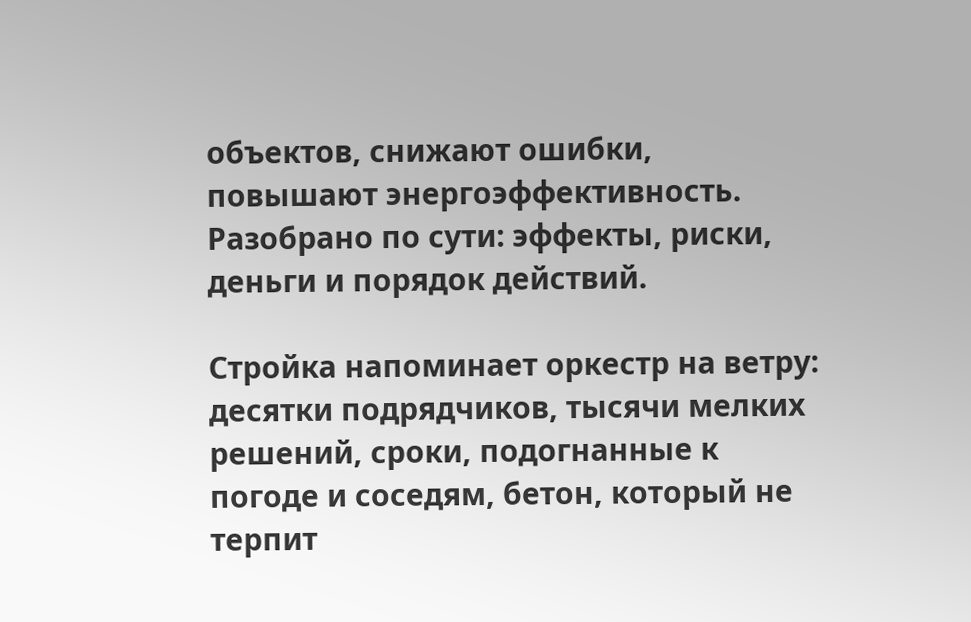объектов, снижают ошибки, повышают энергоэффективность. Разобрано по сути: эффекты, риски, деньги и порядок действий.

Стройка напоминает оркестр на ветру: десятки подрядчиков, тысячи мелких решений, сроки, подогнанные к погоде и соседям, бетон, который не терпит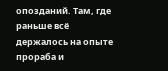опозданий. Там, где раньше всё держалось на опыте прораба и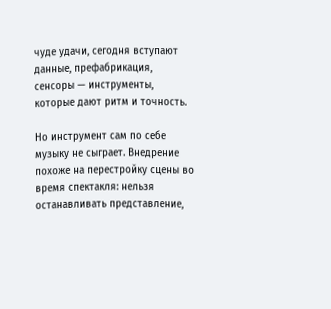чуде удачи, сегодня вступают данные, префабрикация, сенсоры — инструменты, которые дают ритм и точность.

Но инструмент сам по себе музыку не сыграет. Внедрение похоже на перестройку сцены во время спектакля: нельзя останавливать представление,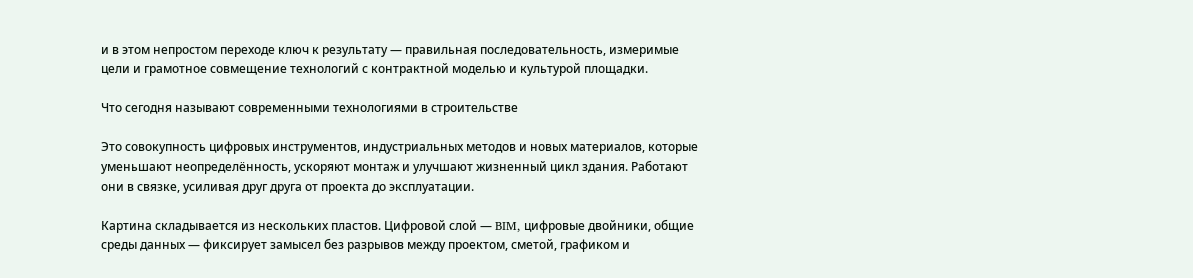и в этом непростом переходе ключ к результату — правильная последовательность, измеримые цели и грамотное совмещение технологий с контрактной моделью и культурой площадки.

Что сегодня называют современными технологиями в строительстве

Это совокупность цифровых инструментов, индустриальных методов и новых материалов, которые уменьшают неопределённость, ускоряют монтаж и улучшают жизненный цикл здания. Работают они в связке, усиливая друг друга от проекта до эксплуатации.

Картина складывается из нескольких пластов. Цифровой слой — BIM, цифровые двойники, общие среды данных — фиксирует замысел без разрывов между проектом, сметой, графиком и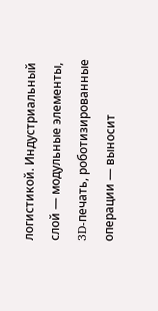логистикой. Индустриальный слой — модульные элементы, 3D‑печать, роботизированные операции — выносит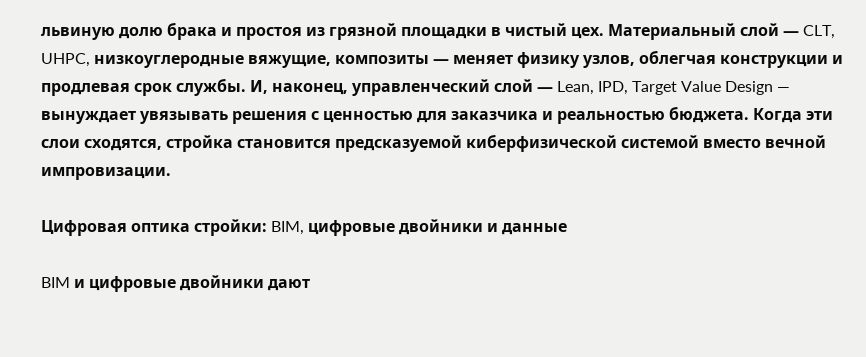львиную долю брака и простоя из грязной площадки в чистый цех. Материальный слой — CLT, UHPC, низкоуглеродные вяжущие, композиты — меняет физику узлов, облегчая конструкции и продлевая срок службы. И, наконец, управленческий слой — Lean, IPD, Target Value Design — вынуждает увязывать решения с ценностью для заказчика и реальностью бюджета. Когда эти слои сходятся, стройка становится предсказуемой киберфизической системой вместо вечной импровизации.

Цифровая оптика стройки: BIM, цифровые двойники и данные

BIM и цифровые двойники дают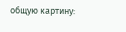общую картину: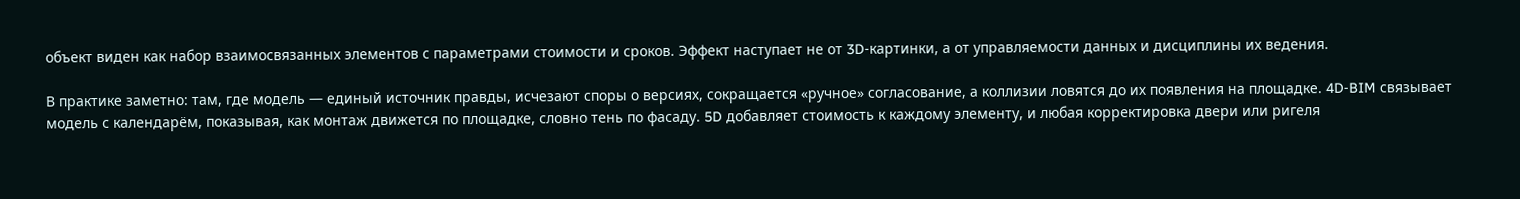объект виден как набор взаимосвязанных элементов с параметрами стоимости и сроков. Эффект наступает не от 3D‑картинки, а от управляемости данных и дисциплины их ведения.

В практике заметно: там, где модель — единый источник правды, исчезают споры о версиях, сокращается «ручное» согласование, а коллизии ловятся до их появления на площадке. 4D‑BIM связывает модель с календарём, показывая, как монтаж движется по площадке, словно тень по фасаду. 5D добавляет стоимость к каждому элементу, и любая корректировка двери или ригеля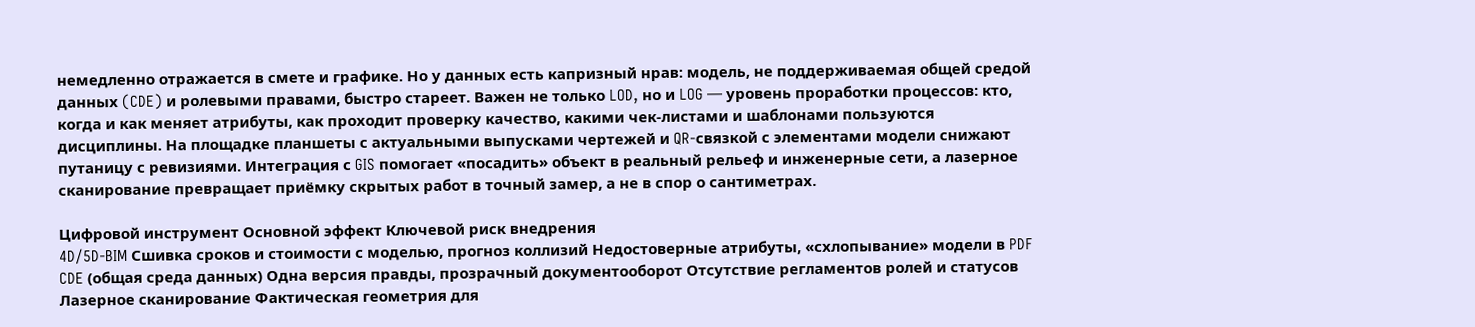немедленно отражается в смете и графике. Но у данных есть капризный нрав: модель, не поддерживаемая общей средой данных (CDE) и ролевыми правами, быстро стареет. Важен не только LOD, но и LOG — уровень проработки процессов: кто, когда и как меняет атрибуты, как проходит проверку качество, какими чек‑листами и шаблонами пользуются дисциплины. На площадке планшеты с актуальными выпусками чертежей и QR‑связкой с элементами модели снижают путаницу с ревизиями. Интеграция с GIS помогает «посадить» объект в реальный рельеф и инженерные сети, а лазерное сканирование превращает приёмку скрытых работ в точный замер, а не в спор о сантиметрах.

Цифровой инструмент Основной эффект Ключевой риск внедрения
4D/5D‑BIM Сшивка сроков и стоимости с моделью, прогноз коллизий Недостоверные атрибуты, «схлопывание» модели в PDF
CDE (общая среда данных) Одна версия правды, прозрачный документооборот Отсутствие регламентов ролей и статусов
Лазерное сканирование Фактическая геометрия для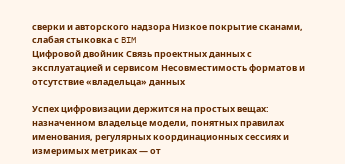сверки и авторского надзора Низкое покрытие сканами, слабая стыковка с BIM
Цифровой двойник Связь проектных данных с эксплуатацией и сервисом Несовместимость форматов и отсутствие «владельца» данных

Успех цифровизации держится на простых вещах: назначенном владельце модели, понятных правилах именования, регулярных координационных сессиях и измеримых метриках — от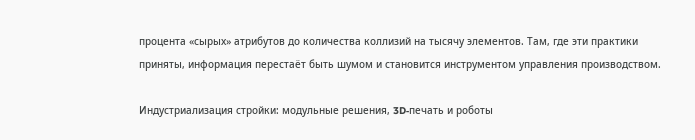процента «сырых» атрибутов до количества коллизий на тысячу элементов. Там, где эти практики приняты, информация перестаёт быть шумом и становится инструментом управления производством.

Индустриализация стройки: модульные решения, 3D‑печать и роботы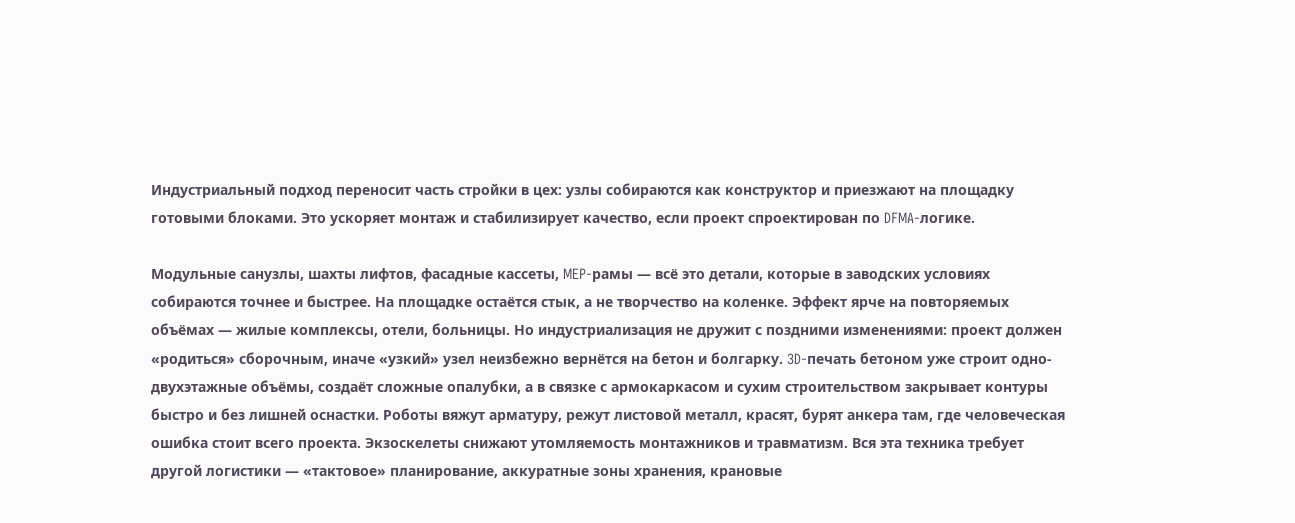Индустриальный подход переносит часть стройки в цех: узлы собираются как конструктор и приезжают на площадку готовыми блоками. Это ускоряет монтаж и стабилизирует качество, если проект спроектирован по DFMA‑логике.

Модульные санузлы, шахты лифтов, фасадные кассеты, MEP‑рамы — всё это детали, которые в заводских условиях собираются точнее и быстрее. На площадке остаётся стык, а не творчество на коленке. Эффект ярче на повторяемых объёмах — жилые комплексы, отели, больницы. Но индустриализация не дружит с поздними изменениями: проект должен «родиться» сборочным, иначе «узкий» узел неизбежно вернётся на бетон и болгарку. 3D‑печать бетоном уже строит одно-двухэтажные объёмы, создаёт сложные опалубки, а в связке с армокаркасом и сухим строительством закрывает контуры быстро и без лишней оснастки. Роботы вяжут арматуру, режут листовой металл, красят, бурят анкера там, где человеческая ошибка стоит всего проекта. Экзоскелеты снижают утомляемость монтажников и травматизм. Вся эта техника требует другой логистики — «тактовое» планирование, аккуратные зоны хранения, крановые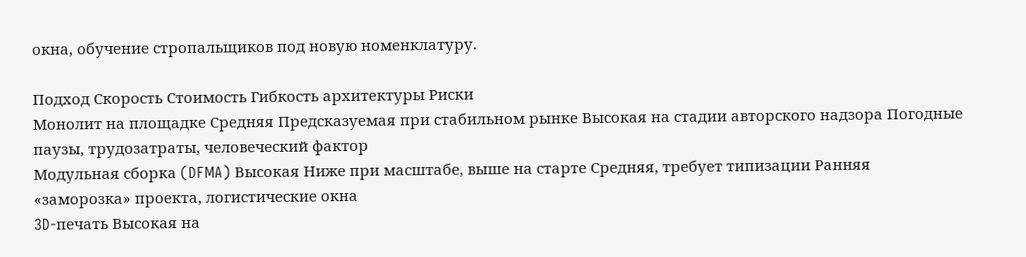окна, обучение стропальщиков под новую номенклатуру.

Подход Скорость Стоимость Гибкость архитектуры Риски
Монолит на площадке Средняя Предсказуемая при стабильном рынке Высокая на стадии авторского надзора Погодные паузы, трудозатраты, человеческий фактор
Модульная сборка (DFMA) Высокая Ниже при масштабе, выше на старте Средняя, требует типизации Ранняя «заморозка» проекта, логистические окна
3D‑печать Высокая на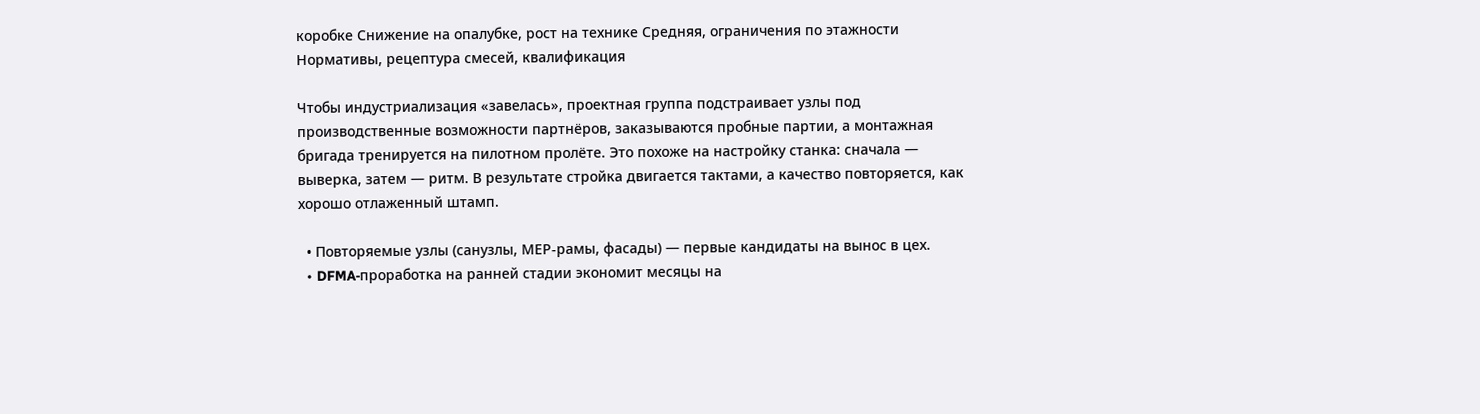коробке Снижение на опалубке, рост на технике Средняя, ограничения по этажности Нормативы, рецептура смесей, квалификация

Чтобы индустриализация «завелась», проектная группа подстраивает узлы под производственные возможности партнёров, заказываются пробные партии, а монтажная бригада тренируется на пилотном пролёте. Это похоже на настройку станка: сначала — выверка, затем — ритм. В результате стройка двигается тактами, а качество повторяется, как хорошо отлаженный штамп.

  • Повторяемые узлы (санузлы, МEP‑рамы, фасады) — первые кандидаты на вынос в цех.
  • DFMA‑проработка на ранней стадии экономит месяцы на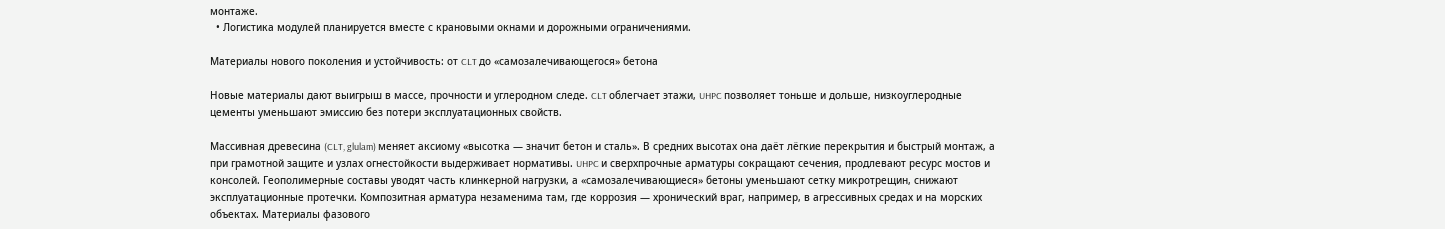монтаже.
  • Логистика модулей планируется вместе с крановыми окнами и дорожными ограничениями.

Материалы нового поколения и устойчивость: от CLT до «самозалечивающегося» бетона

Новые материалы дают выигрыш в массе, прочности и углеродном следе. CLT облегчает этажи, UHPC позволяет тоньше и дольше, низкоуглеродные цементы уменьшают эмиссию без потери эксплуатационных свойств.

Массивная древесина (CLT, glulam) меняет аксиому «высотка — значит бетон и сталь». В средних высотах она даёт лёгкие перекрытия и быстрый монтаж, а при грамотной защите и узлах огнестойкости выдерживает нормативы. UHPC и сверхпрочные арматуры сокращают сечения, продлевают ресурс мостов и консолей. Геополимерные составы уводят часть клинкерной нагрузки, а «самозалечивающиеся» бетоны уменьшают сетку микротрещин, снижают эксплуатационные протечки. Композитная арматура незаменима там, где коррозия — хронический враг, например, в агрессивных средах и на морских объектах. Материалы фазового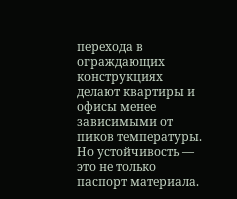перехода в ограждающих конструкциях делают квартиры и офисы менее зависимыми от пиков температуры. Но устойчивость — это не только паспорт материала.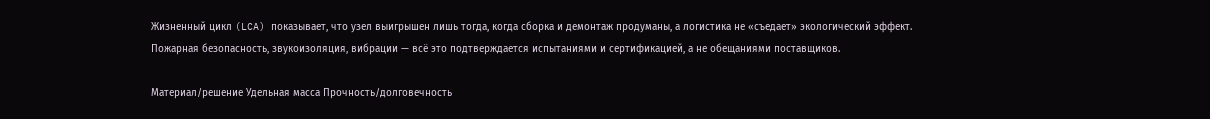Жизненный цикл (LCA) показывает, что узел выигрышен лишь тогда, когда сборка и демонтаж продуманы, а логистика не «съедает» экологический эффект. Пожарная безопасность, звукоизоляция, вибрации — всё это подтверждается испытаниями и сертификацией, а не обещаниями поставщиков.

Материал/решение Удельная масса Прочность/долговечность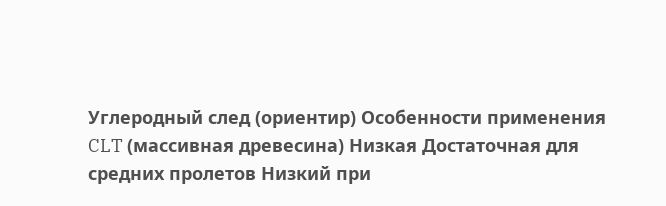Углеродный след (ориентир) Особенности применения
CLT (массивная древесина) Низкая Достаточная для средних пролетов Низкий при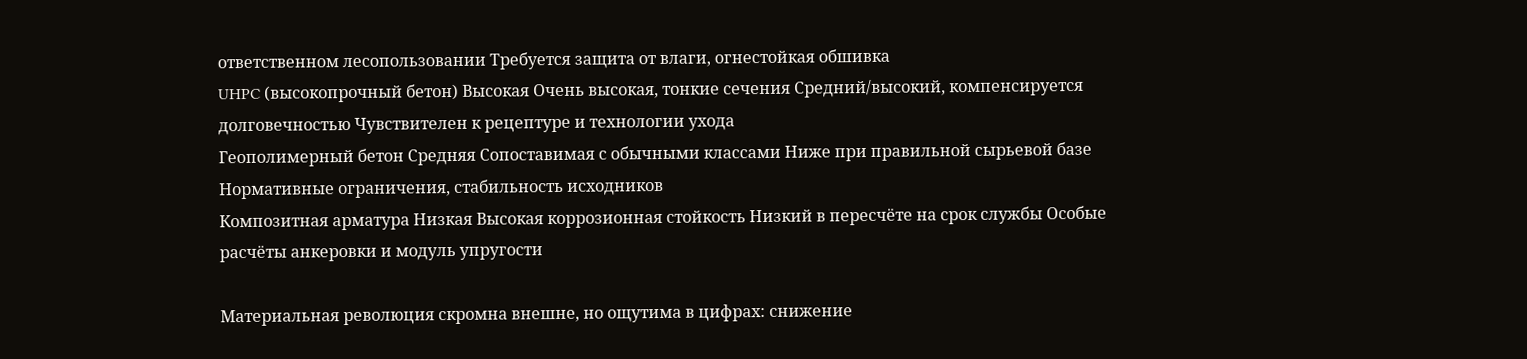ответственном лесопользовании Требуется защита от влаги, огнестойкая обшивка
UHPC (высокопрочный бетон) Высокая Очень высокая, тонкие сечения Средний/высокий, компенсируется долговечностью Чувствителен к рецептуре и технологии ухода
Геополимерный бетон Средняя Сопоставимая с обычными классами Ниже при правильной сырьевой базе Нормативные ограничения, стабильность исходников
Композитная арматура Низкая Высокая коррозионная стойкость Низкий в пересчёте на срок службы Особые расчёты анкеровки и модуль упругости

Материальная революция скромна внешне, но ощутима в цифрах: снижение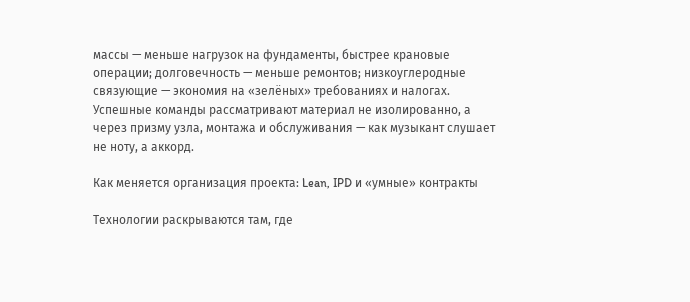массы — меньше нагрузок на фундаменты, быстрее крановые операции; долговечность — меньше ремонтов; низкоуглеродные связующие — экономия на «зелёных» требованиях и налогах. Успешные команды рассматривают материал не изолированно, а через призму узла, монтажа и обслуживания — как музыкант слушает не ноту, а аккорд.

Как меняется организация проекта: Lean, IPD и «умные» контракты

Технологии раскрываются там, где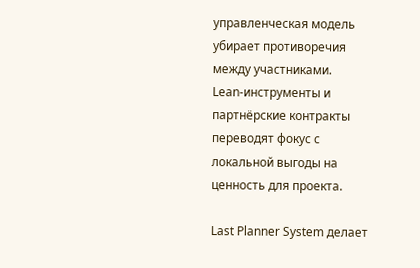управленческая модель убирает противоречия между участниками. Lean‑инструменты и партнёрские контракты переводят фокус с локальной выгоды на ценность для проекта.

Last Planner System делает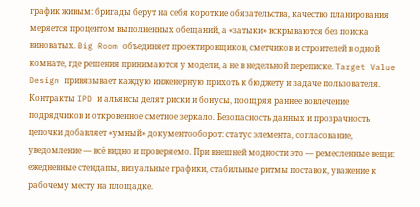график живым: бригады берут на себя короткие обязательства, качество планирования меряется процентом выполненных обещаний, а «затыки» вскрываются без поиска виноватых. Big Room объединяет проектировщиков, сметчиков и строителей в одной комнате, где решения принимаются у модели, а не в недельной переписке. Target Value Design привязывает каждую инженерную прихоть к бюджету и задаче пользователя. Контракты IPD и альянсы делят риски и бонусы, поощряя раннее вовлечение подрядчиков и откровенное сметное зеркало. Безопасность данных и прозрачность цепочки добавляет «умный» документооборот: статус элемента, согласование, уведомление — всё видно и проверяемо. При внешней модности это — ремесленные вещи: ежедневные стендапы, визуальные графики, стабильные ритмы поставок, уважение к рабочему месту на площадке.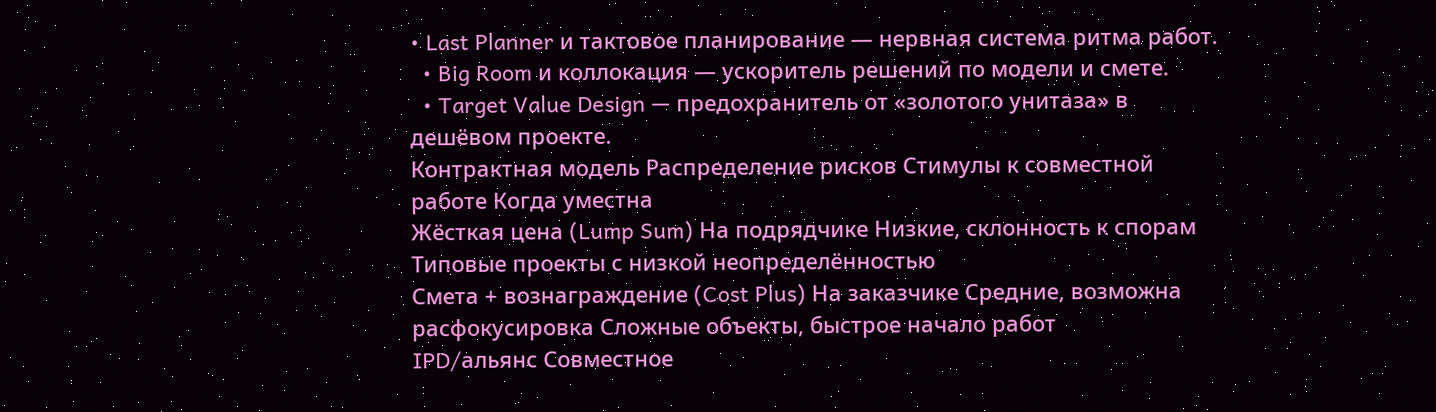• Last Planner и тактовое планирование — нервная система ритма работ.
  • Big Room и коллокация — ускоритель решений по модели и смете.
  • Target Value Design — предохранитель от «золотого унитаза» в дешёвом проекте.
Контрактная модель Распределение рисков Стимулы к совместной работе Когда уместна
Жёсткая цена (Lump Sum) На подрядчике Низкие, склонность к спорам Типовые проекты с низкой неопределённостью
Смета + вознаграждение (Cost Plus) На заказчике Средние, возможна расфокусировка Сложные объекты, быстрое начало работ
IPD/альянс Совместное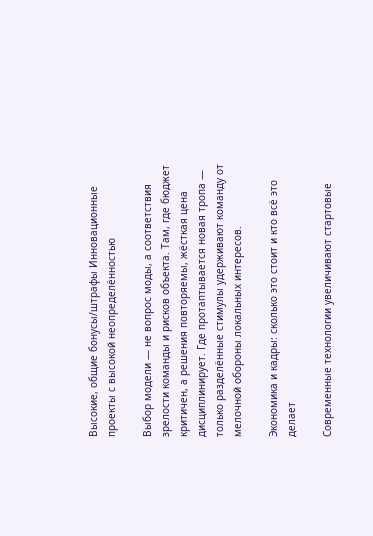Высокие, общие бонусы/штрафы Инновационные проекты с высокой неопределённостью

Выбор модели — не вопрос моды, а соответствия зрелости команды и рисков объекта. Там, где бюджет критичен, а решения повторяемы, жёсткая цена дисциплинирует. Где протаптывается новая тропа — только разделённые стимулы удерживают команду от мелочной обороны локальных интересов.

Экономика и кадры: сколько это стоит и кто всё это делает

Современные технологии увеличивают стартовые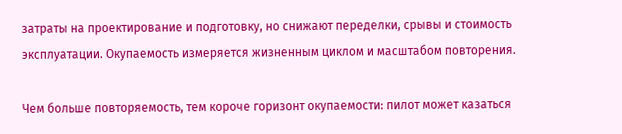затраты на проектирование и подготовку, но снижают переделки, срывы и стоимость эксплуатации. Окупаемость измеряется жизненным циклом и масштабом повторения.

Чем больше повторяемость, тем короче горизонт окупаемости: пилот может казаться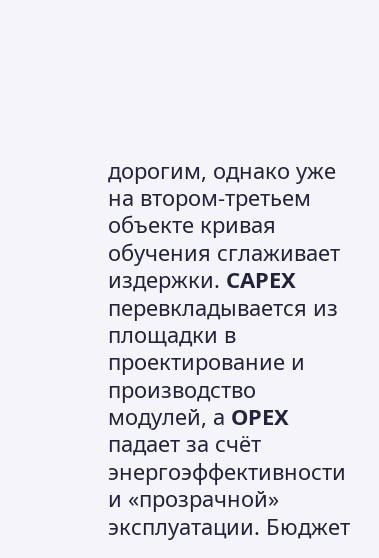дорогим, однако уже на втором‑третьем объекте кривая обучения сглаживает издержки. CAPEX перевкладывается из площадки в проектирование и производство модулей, а OPEX падает за счёт энергоэффективности и «прозрачной» эксплуатации. Бюджет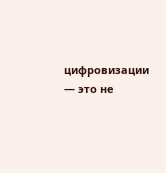цифровизации — это не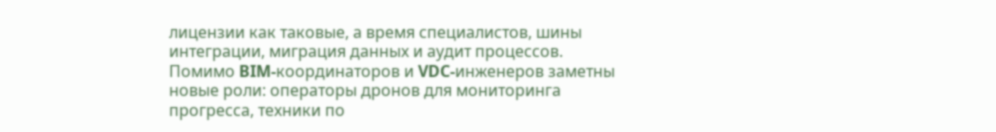лицензии как таковые, а время специалистов, шины интеграции, миграция данных и аудит процессов. Помимо BIM‑координаторов и VDC‑инженеров заметны новые роли: операторы дронов для мониторинга прогресса, техники по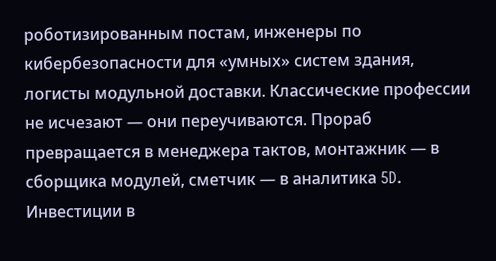роботизированным постам, инженеры по кибербезопасности для «умных» систем здания, логисты модульной доставки. Классические профессии не исчезают — они переучиваются. Прораб превращается в менеджера тактов, монтажник — в сборщика модулей, сметчик — в аналитика 5D. Инвестиции в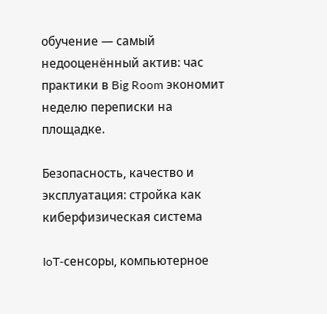обучение — самый недооценённый актив: час практики в Big Room экономит неделю переписки на площадке.

Безопасность, качество и эксплуатация: стройка как киберфизическая система

IoT‑сенсоры, компьютерное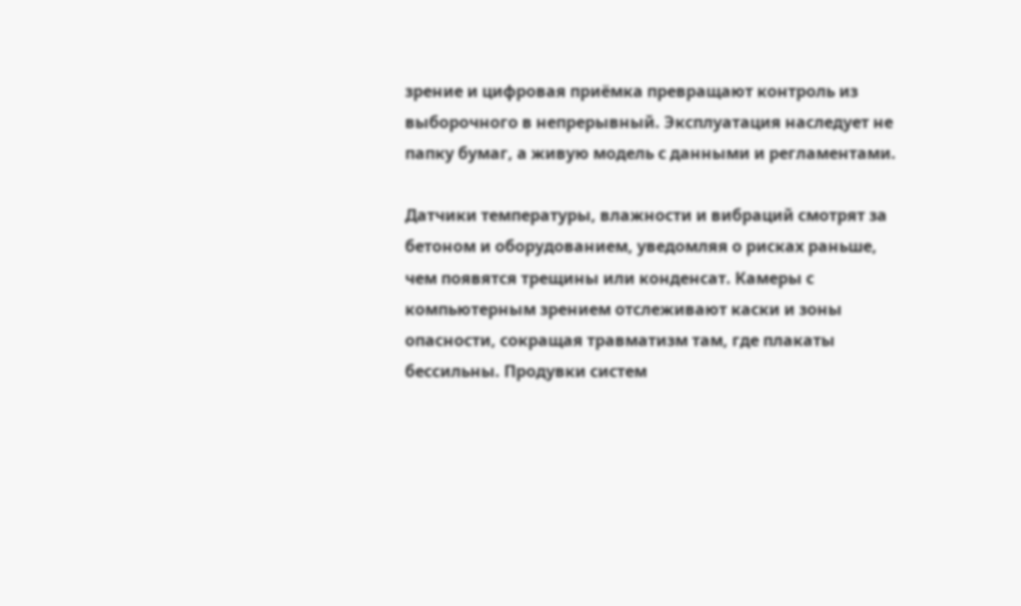зрение и цифровая приёмка превращают контроль из выборочного в непрерывный. Эксплуатация наследует не папку бумаг, а живую модель с данными и регламентами.

Датчики температуры, влажности и вибраций смотрят за бетоном и оборудованием, уведомляя о рисках раньше, чем появятся трещины или конденсат. Камеры с компьютерным зрением отслеживают каски и зоны опасности, сокращая травматизм там, где плакаты бессильны. Продувки систем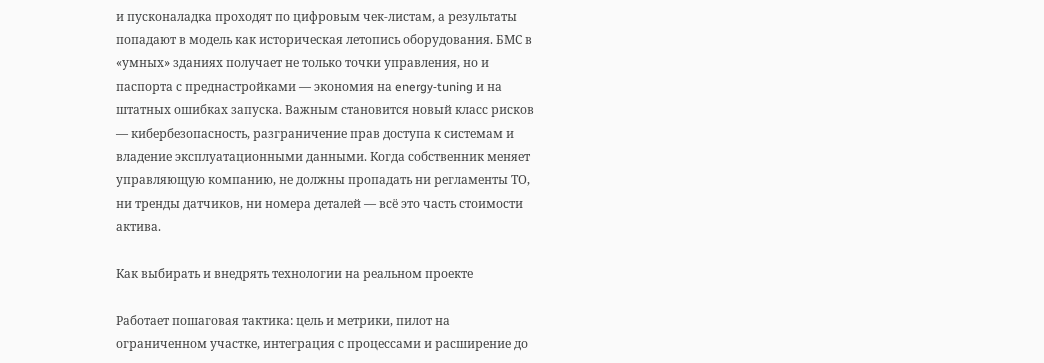и пусконаладка проходят по цифровым чек‑листам, а результаты попадают в модель как историческая летопись оборудования. БМС в «умных» зданиях получает не только точки управления, но и паспорта с преднастройками — экономия на energy‑tuning и на штатных ошибках запуска. Важным становится новый класс рисков — кибербезопасность, разграничение прав доступа к системам и владение эксплуатационными данными. Когда собственник меняет управляющую компанию, не должны пропадать ни регламенты ТО, ни тренды датчиков, ни номера деталей — всё это часть стоимости актива.

Как выбирать и внедрять технологии на реальном проекте

Работает пошаговая тактика: цель и метрики, пилот на ограниченном участке, интеграция с процессами и расширение до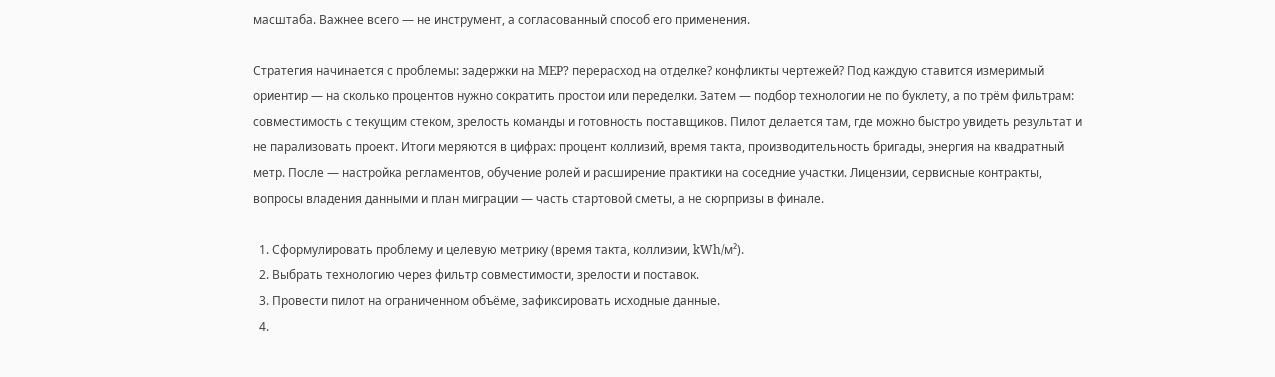масштаба. Важнее всего — не инструмент, а согласованный способ его применения.

Стратегия начинается с проблемы: задержки на MEP? перерасход на отделке? конфликты чертежей? Под каждую ставится измеримый ориентир — на сколько процентов нужно сократить простои или переделки. Затем — подбор технологии не по буклету, а по трём фильтрам: совместимость с текущим стеком, зрелость команды и готовность поставщиков. Пилот делается там, где можно быстро увидеть результат и не парализовать проект. Итоги меряются в цифрах: процент коллизий, время такта, производительность бригады, энергия на квадратный метр. После — настройка регламентов, обучение ролей и расширение практики на соседние участки. Лицензии, сервисные контракты, вопросы владения данными и план миграции — часть стартовой сметы, а не сюрпризы в финале.

  1. Сформулировать проблему и целевую метрику (время такта, коллизии, kWh/м²).
  2. Выбрать технологию через фильтр совместимости, зрелости и поставок.
  3. Провести пилот на ограниченном объёме, зафиксировать исходные данные.
  4.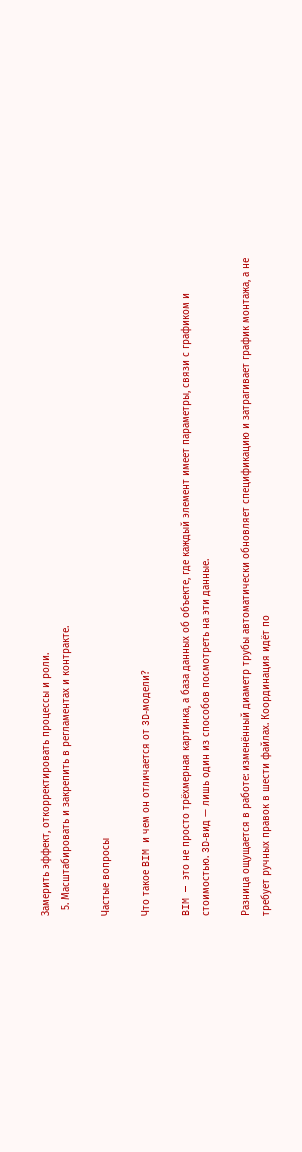Замерить эффект, откорректировать процессы и роли.
  5. Масштабировать и закрепить в регламентах и контракте.

Частые вопросы

Что такое BIM и чем он отличается от 3D‑модели?

BIM — это не просто трёхмерная картинка, а база данных об объекте, где каждый элемент имеет параметры, связи с графиком и стоимостью. 3D‑вид — лишь один из способов посмотреть на эти данные.

Разница ощущается в работе: изменённый диаметр трубы автоматически обновляет спецификацию и затрагивает график монтажа, а не требует ручных правок в шести файлах. Координация идёт по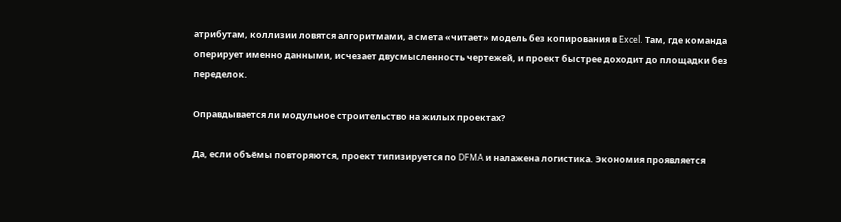атрибутам, коллизии ловятся алгоритмами, а смета «читает» модель без копирования в Excel. Там, где команда оперирует именно данными, исчезает двусмысленность чертежей, и проект быстрее доходит до площадки без переделок.

Оправдывается ли модульное строительство на жилых проектах?

Да, если объёмы повторяются, проект типизируется по DFMA и налажена логистика. Экономия проявляется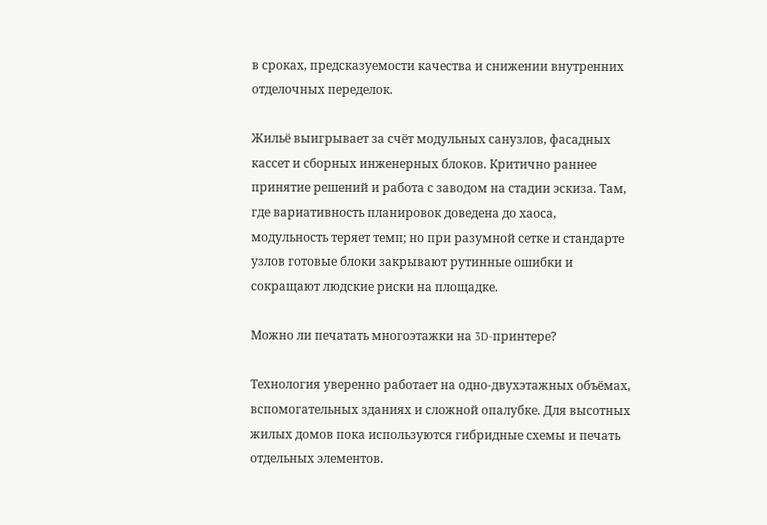в сроках, предсказуемости качества и снижении внутренних отделочных переделок.

Жильё выигрывает за счёт модульных санузлов, фасадных кассет и сборных инженерных блоков. Критично раннее принятие решений и работа с заводом на стадии эскиза. Там, где вариативность планировок доведена до хаоса, модульность теряет темп; но при разумной сетке и стандарте узлов готовые блоки закрывают рутинные ошибки и сокращают людские риски на площадке.

Можно ли печатать многоэтажки на 3D‑принтере?

Технология уверенно работает на одно‑двухэтажных объёмах, вспомогательных зданиях и сложной опалубке. Для высотных жилых домов пока используются гибридные схемы и печать отдельных элементов.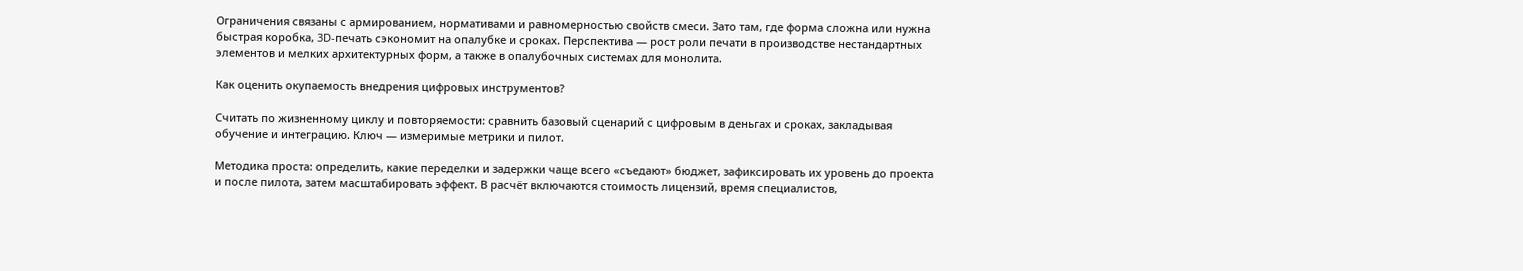Ограничения связаны с армированием, нормативами и равномерностью свойств смеси. Зато там, где форма сложна или нужна быстрая коробка, 3D‑печать сэкономит на опалубке и сроках. Перспектива — рост роли печати в производстве нестандартных элементов и мелких архитектурных форм, а также в опалубочных системах для монолита.

Как оценить окупаемость внедрения цифровых инструментов?

Считать по жизненному циклу и повторяемости: сравнить базовый сценарий с цифровым в деньгах и сроках, закладывая обучение и интеграцию. Ключ — измеримые метрики и пилот.

Методика проста: определить, какие переделки и задержки чаще всего «съедают» бюджет, зафиксировать их уровень до проекта и после пилота, затем масштабировать эффект. В расчёт включаются стоимость лицензий, время специалистов,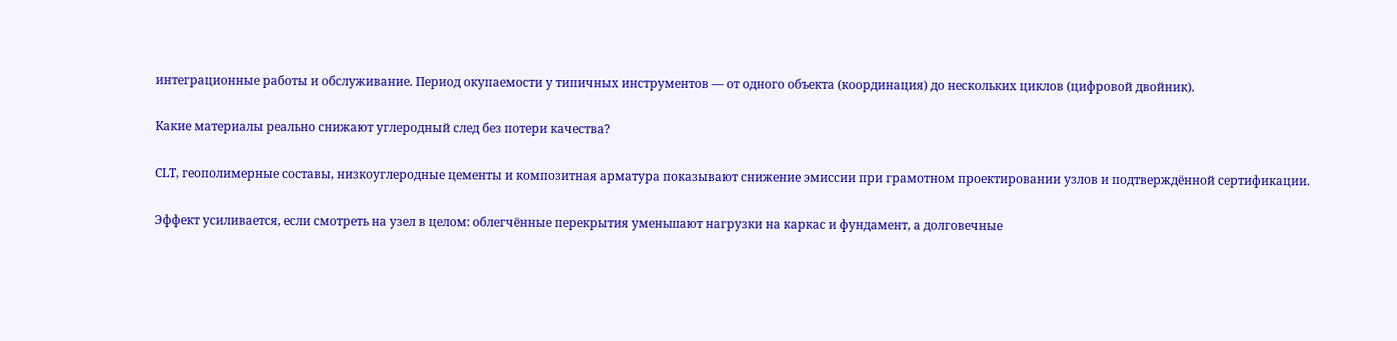интеграционные работы и обслуживание. Период окупаемости у типичных инструментов — от одного объекта (координация) до нескольких циклов (цифровой двойник).

Какие материалы реально снижают углеродный след без потери качества?

CLT, геополимерные составы, низкоуглеродные цементы и композитная арматура показывают снижение эмиссии при грамотном проектировании узлов и подтверждённой сертификации.

Эффект усиливается, если смотреть на узел в целом: облегчённые перекрытия уменьшают нагрузки на каркас и фундамент, а долговечные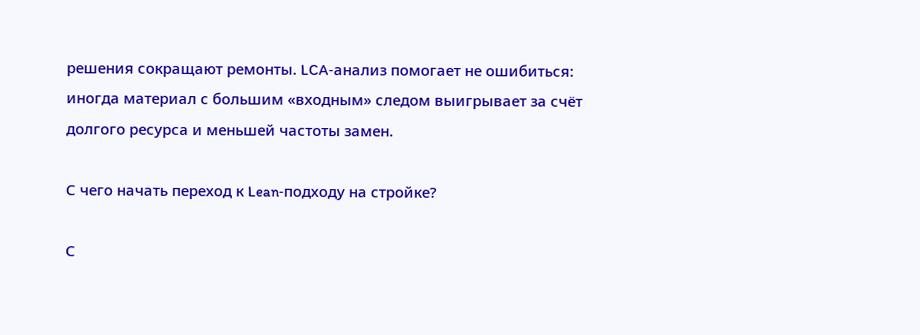решения сокращают ремонты. LCA‑анализ помогает не ошибиться: иногда материал с большим «входным» следом выигрывает за счёт долгого ресурса и меньшей частоты замен.

С чего начать переход к Lean‑подходу на стройке?

С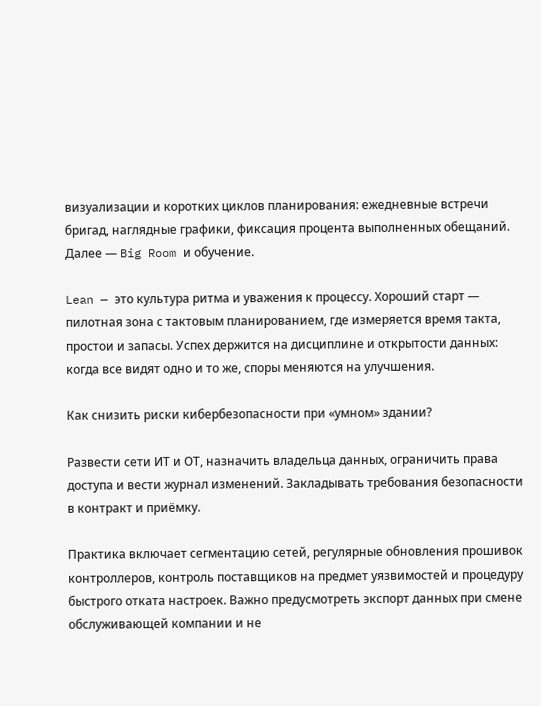визуализации и коротких циклов планирования: ежедневные встречи бригад, наглядные графики, фиксация процента выполненных обещаний. Далее — Big Room и обучение.

Lean — это культура ритма и уважения к процессу. Хороший старт — пилотная зона с тактовым планированием, где измеряется время такта, простои и запасы. Успех держится на дисциплине и открытости данных: когда все видят одно и то же, споры меняются на улучшения.

Как снизить риски кибербезопасности при «умном» здании?

Развести сети ИТ и ОТ, назначить владельца данных, ограничить права доступа и вести журнал изменений. Закладывать требования безопасности в контракт и приёмку.

Практика включает сегментацию сетей, регулярные обновления прошивок контроллеров, контроль поставщиков на предмет уязвимостей и процедуру быстрого отката настроек. Важно предусмотреть экспорт данных при смене обслуживающей компании и не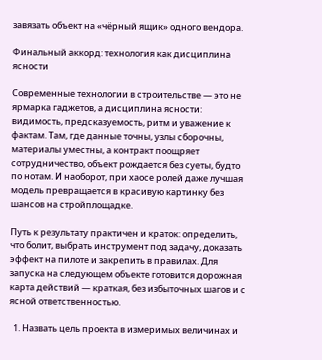завязать объект на «чёрный ящик» одного вендора.

Финальный аккорд: технология как дисциплина ясности

Современные технологии в строительстве — это не ярмарка гаджетов, а дисциплина ясности: видимость, предсказуемость, ритм и уважение к фактам. Там, где данные точны, узлы сборочны, материалы уместны, а контракт поощряет сотрудничество, объект рождается без суеты, будто по нотам. И наоборот, при хаосе ролей даже лучшая модель превращается в красивую картинку без шансов на стройплощадке.

Путь к результату практичен и краток: определить, что болит, выбрать инструмент под задачу, доказать эффект на пилоте и закрепить в правилах. Для запуска на следующем объекте готовится дорожная карта действий — краткая, без избыточных шагов и с ясной ответственностью.

  1. Назвать цель проекта в измеримых величинах и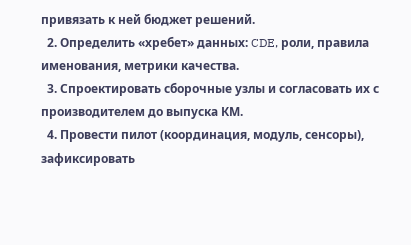привязать к ней бюджет решений.
  2. Определить «хребет» данных: CDE, роли, правила именования, метрики качества.
  3. Спроектировать сборочные узлы и согласовать их с производителем до выпуска КМ.
  4. Провести пилот (координация, модуль, сенсоры), зафиксировать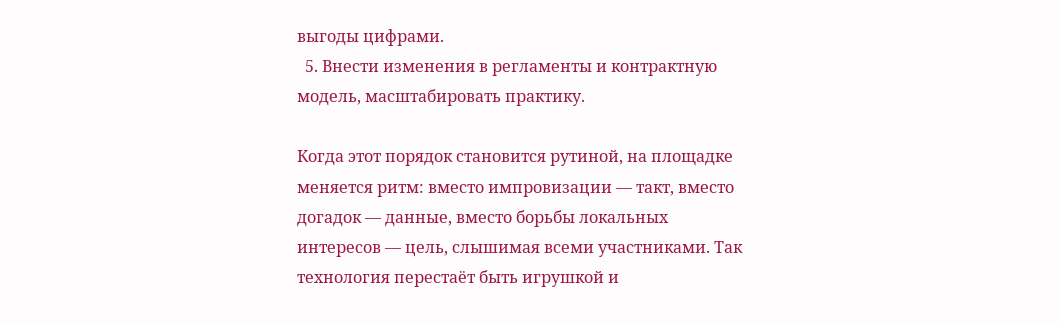выгоды цифрами.
  5. Внести изменения в регламенты и контрактную модель, масштабировать практику.

Когда этот порядок становится рутиной, на площадке меняется ритм: вместо импровизации — такт, вместо догадок — данные, вместо борьбы локальных интересов — цель, слышимая всеми участниками. Так технология перестаёт быть игрушкой и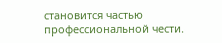становится частью профессиональной чести.